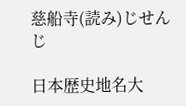慈船寺(読み)じせんじ

日本歴史地名大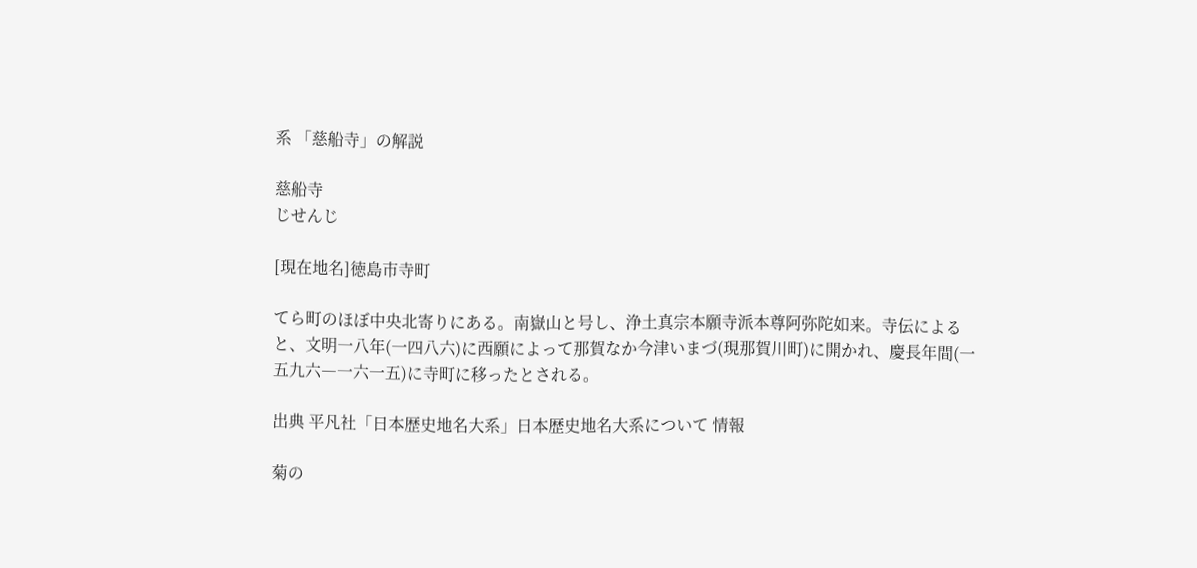系 「慈船寺」の解説

慈船寺
じせんじ

[現在地名]徳島市寺町

てら町のほぼ中央北寄りにある。南嶽山と号し、浄土真宗本願寺派本尊阿弥陀如来。寺伝によると、文明一八年(一四八六)に西願によって那賀なか今津いまづ(現那賀川町)に開かれ、慶長年間(一五九六―一六一五)に寺町に移ったとされる。

出典 平凡社「日本歴史地名大系」日本歴史地名大系について 情報

菊の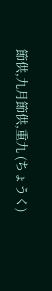節供,九月節供,重九 (ちょうく)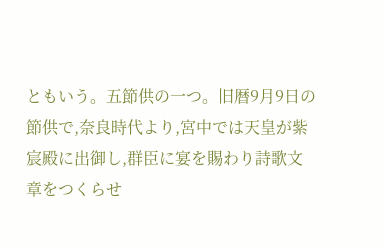ともいう。五節供の一つ。旧暦9月9日の節供で,奈良時代より,宮中では天皇が紫宸殿に出御し,群臣に宴を賜わり詩歌文章をつくらせ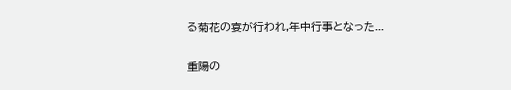る菊花の宴が行われ,年中行事となった...

重陽の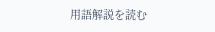用語解説を読む